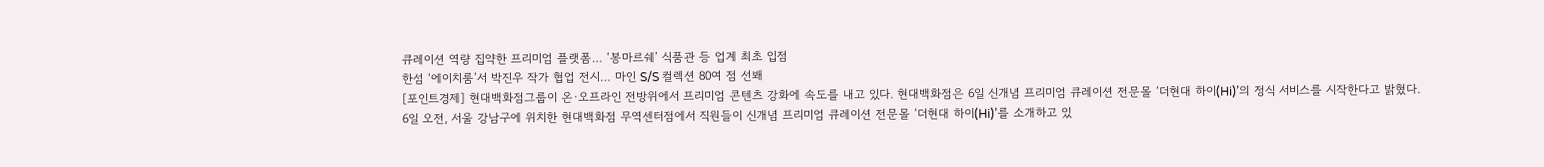큐레이션 역량 집약한 프리미엄 플랫폼… ‘봉마르쉐’ 식품관 등 업계 최초 입점
한섬 ‘에이치룸’서 박진우 작가 협업 전시… 마인 S/S 컬렉션 80여 점 선봬
[포인트경제] 현대백화점그룹이 온·오프라인 전방위에서 프리미엄 콘텐츠 강화에 속도를 내고 있다. 현대백화점은 6일 신개념 프리미엄 큐레이션 전문몰 ‘더현대 하이(Hi)’의 정식 서비스를 시작한다고 밝혔다.
6일 오전, 서울 강남구에 위치한 현대백화점 무역센터점에서 직원들이 신개념 프리미엄 큐레이션 전문몰 ‘더현대 하이(Hi)’를 소개하고 있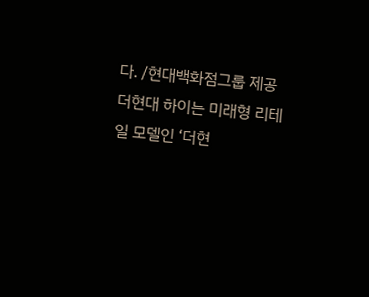다. /현대백화점그룹 제공
더현대 하이는 미래형 리테일 모델인 ‘더현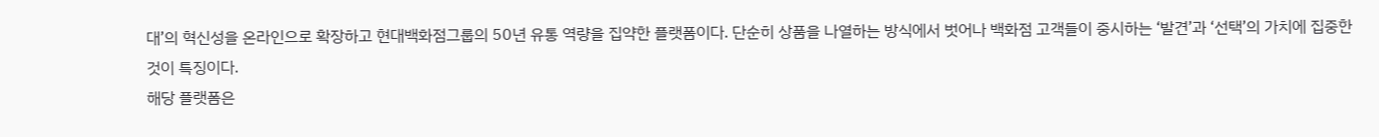대’의 혁신성을 온라인으로 확장하고 현대백화점그룹의 50년 유통 역량을 집약한 플랫폼이다. 단순히 상품을 나열하는 방식에서 벗어나 백화점 고객들이 중시하는 ‘발견’과 ‘선택’의 가치에 집중한 것이 특징이다.
해당 플랫폼은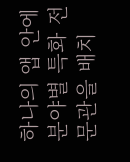하나의 앱 안에 분야별 특화 전문관을 배치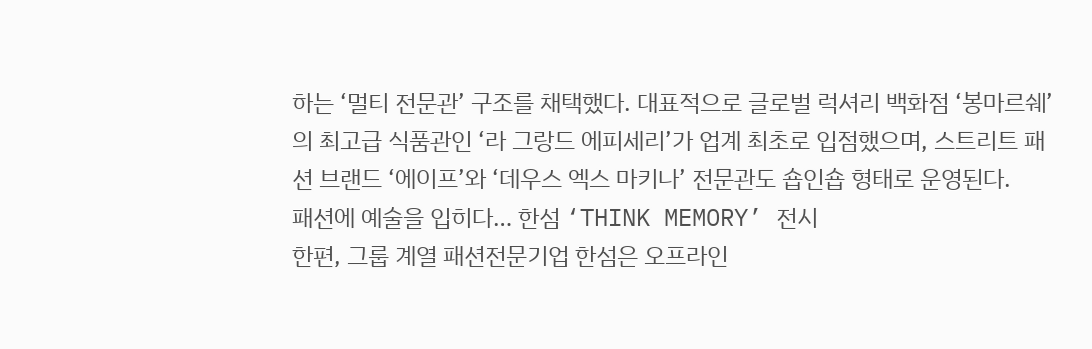하는 ‘멀티 전문관’ 구조를 채택했다. 대표적으로 글로벌 럭셔리 백화점 ‘봉마르쉐’의 최고급 식품관인 ‘라 그랑드 에피세리’가 업계 최초로 입점했으며, 스트리트 패션 브랜드 ‘에이프’와 ‘데우스 엑스 마키나’ 전문관도 숍인숍 형태로 운영된다.
패션에 예술을 입히다… 한섬 ‘THINK MEMORY’ 전시
한편, 그룹 계열 패션전문기업 한섬은 오프라인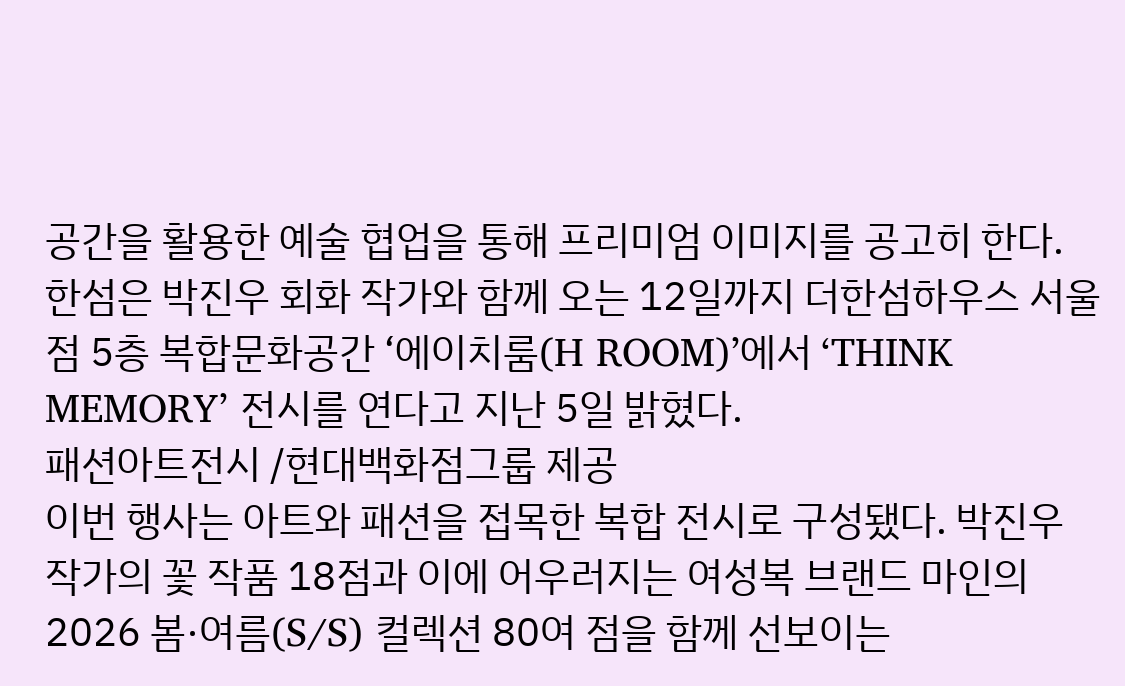공간을 활용한 예술 협업을 통해 프리미엄 이미지를 공고히 한다. 한섬은 박진우 회화 작가와 함께 오는 12일까지 더한섬하우스 서울점 5층 복합문화공간 ‘에이치룸(H ROOM)’에서 ‘THINK MEMORY’ 전시를 연다고 지난 5일 밝혔다.
패션아트전시 /현대백화점그룹 제공
이번 행사는 아트와 패션을 접목한 복합 전시로 구성됐다. 박진우 작가의 꽃 작품 18점과 이에 어우러지는 여성복 브랜드 마인의 2026 봄·여름(S/S) 컬렉션 80여 점을 함께 선보이는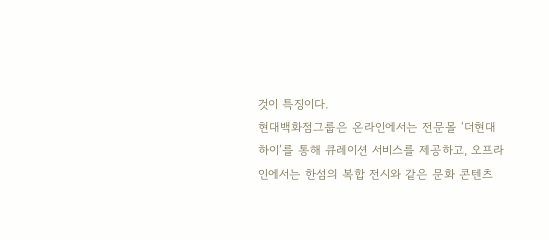것이 특징이다.
현대백화점그룹은 온라인에서는 전문몰 ‘더현대 하이’를 통해 큐레이션 서비스를 제공하고, 오프라인에서는 한섬의 복합 전시와 같은 문화 콘텐츠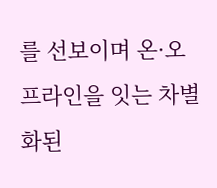를 선보이며 온·오프라인을 잇는 차별화된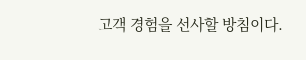고객 경험을 선사할 방침이다.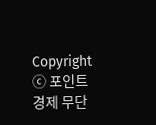Copyright ⓒ 포인트경제 무단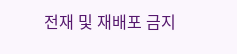전재 및 재배포 금지